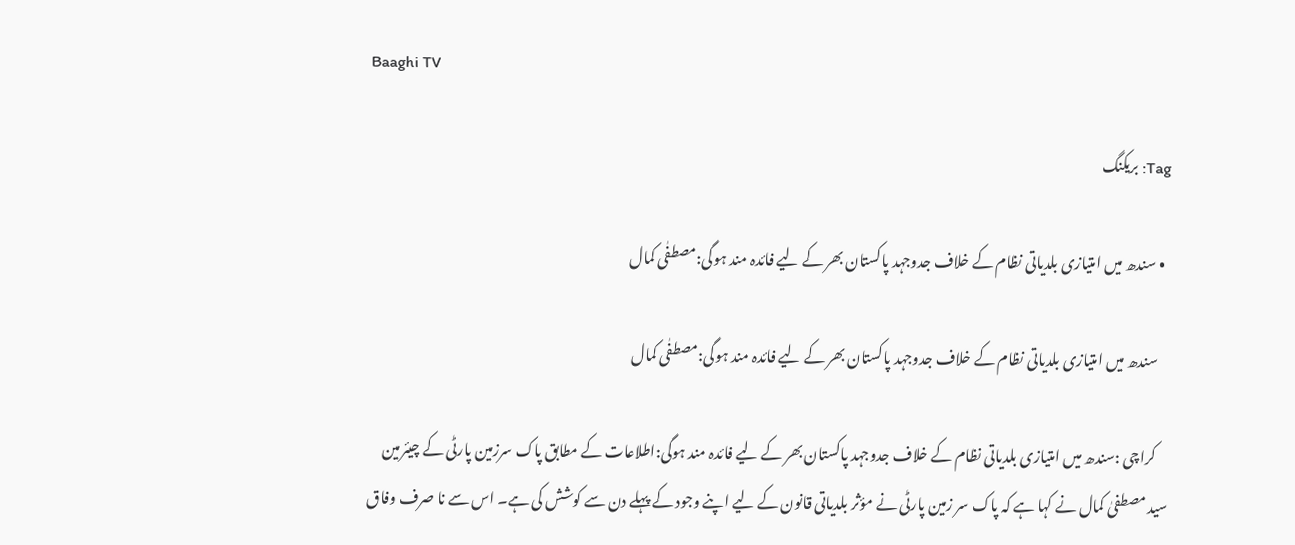Baaghi TV

Tag: بریکنگ

  • سندھ میں امتیازی بلدیاتی نظام کے خلاف جدوجہد پاکستان بھر کے لیے فائدہ مند ہوگی:مصطفٰی کمال

    سندھ میں امتیازی بلدیاتی نظام کے خلاف جدوجہد پاکستان بھر کے لیے فائدہ مند ہوگی:مصطفٰی کمال

    کراچی :سندھ میں امتیازی بلدیاتی نظام کے خلاف جدوجہد پاکستان بھر کے لیے فائدہ مند ہوگی:اطلاعات کے مطابق پاک سرزمین پارٹی کے چیئرمین سید مصطفیٰ کمال نے کہا ہے کہ پاک سر زمین پارٹی نے مؤثر بلدیاتی قانون کے لیے اپنے وجود کے پہلے دن سے کوشش کی ہے۔ اس سے نا صرف وفاق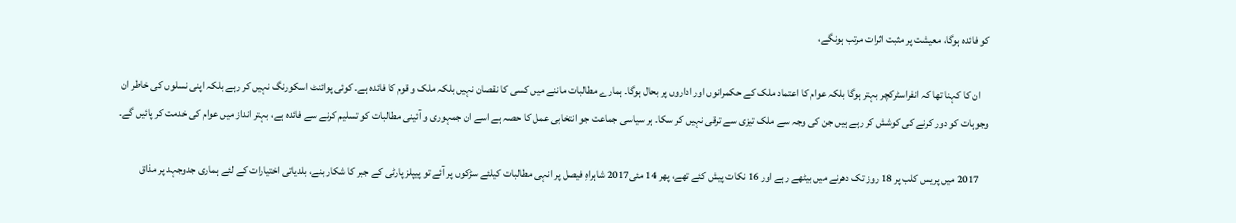کو فائدہ ہوگا، معیشت پر مثبت اثرات مرتب ہونگے،

    ان کا کہنا تھا کہ انفراسٹرکچر بہتر ہوگا بلکہ عوام کا اعتماد ملک کے حکمرانوں اور اداروں پر بحال ہوگا۔ ہمارے مطالبات ماننے میں کسی کا نقصان نہیں بلکہ ملک و قوم کا فائدہ ہے۔ کوئی پوائنٹ اسکورنگ نہیں کر رہے بلکہ اپنی نسلوں کی خاطر ان وجوہات کو دور کرنے کی کوشش کر رہے ہیں جن کی وجہ سے ملک تیزی سے ترقی نہیں کر سکا۔ ہر سیاسی جماعت جو انتخابی عمل کا حصہ ہے اسے ان جمہوری و آئینی مطالبات کو تسلیم کرنے سے فائدہ ہے، بہتر انداز میں عوام کی خدمت کر پائیں گے۔

    2017 میں پریس کلب پر 18 روز تک دھرنے میں بیٹھے رہے اور 16 نکات پیش کئے تھے، پھر 14 مئی2017 شاہراہِ فیصل پر انہی مطالبات کیلئے سڑکوں پر آئے تو پیپلز پارٹی کے جبر کا شکار بنے، بلدیاتی اختیارات کے لئے ہماری جدوجہد پر مذاق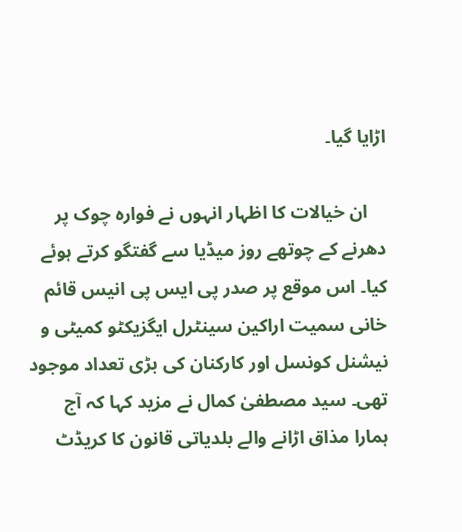اڑایا گیا۔

    ان خیالات کا اظہار انہوں نے فوارہ چوک پر دھرنے کے چوتھے روز میڈیا سے گفتگو کرتے ہوئے کیا۔ اس موقع پر صدر پی ایس پی انیس قائم خانی سمیت اراکین سینٹرل ایگزیکٹو کمیٹی و نیشنل کونسل اور کارکنان کی بڑی تعداد موجود تھی۔ سید مصطفیٰ کمال نے مزید کہا کہ آج ہمارا مذاق اڑانے والے بلدیاتی قانون کا کریڈٹ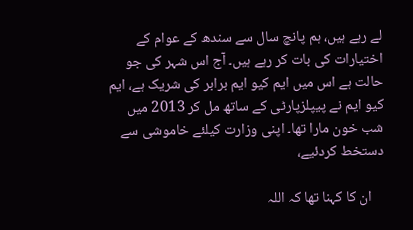لے رہے ہیں، ہم پانچ سال سے سندھ کے عوام کے اختیارات کی بات کر رہے ہیں۔ آج اس شہر کی جو حالت ہے اس میں ایم کیو ایم برابر کی شریک ہے، ایم کیو ایم نے پیپلزپارٹی کے ساتھ مل کر 2013 میں شب خون مارا تھا۔ اپنی وزارت کیلئے خاموشی سے دستخط کردئیے،

    ان کا کہنا تھا کہ اللہ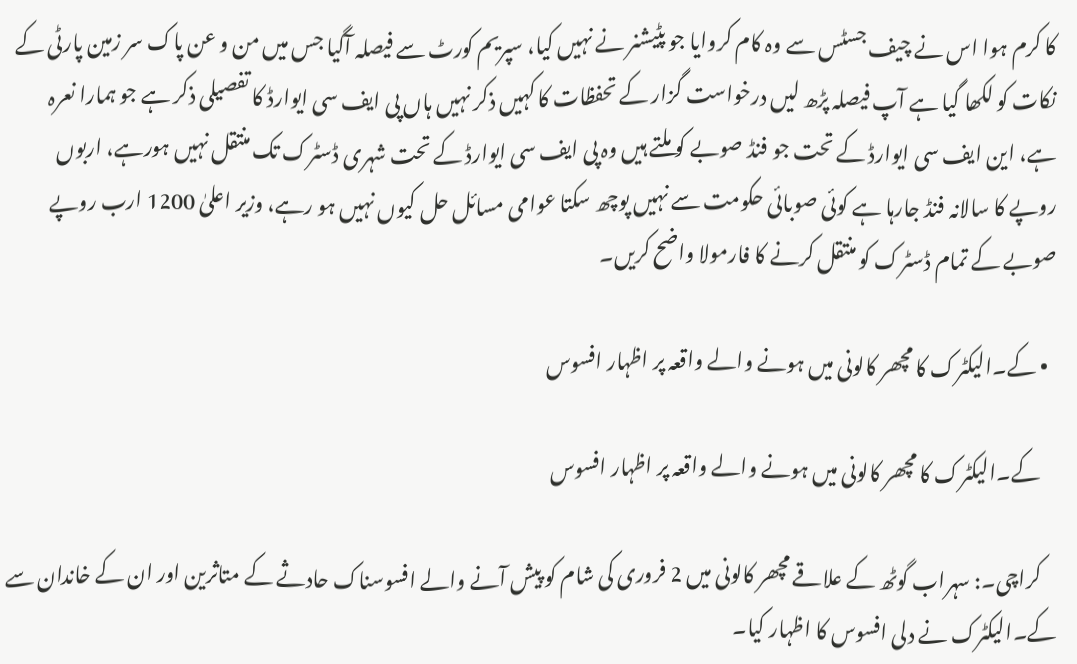کا کرم ہوا اس نے چیف جسٹس سے وہ کام کروایا جو پٹیشنر نے نہیں کیا، سپریم کورٹ سے فیصلہ آگیا جس میں من و عن پاک سر زمین پارٹی کے نکات کو لکھا گیا ہے آپ فیصلہ پڑھ لیں درخواست گزار کے تحفظات کا کہیں ذکر نہیں ہاں پی ایف سی ایوارڈ کا تفصیلی ذکر ہے جو ہمارا نعرہ ہے، این ایف سی ایوارڈ کے تحت جو فنڈ صوبے کو ملتے ہیں وہ پی ایف سی ایوارڈ کے تحت شہری ڈسٹرک تک منتقل نہیں ہورہے، اربوں روپے کا سالانہ فنڈ جارہا ہے کوئی صوبائی حکومت سے نہیں پوچھ سکتا عوامی مسائل حل کیوں نہیں ہو رہے، وزیر اعلیٰ 1200 ارب روپے صوبے کے تمام ڈسٹرک کو منتقل کرنے کا فارمولا واضح کریں۔

  • کے۔الیکٹرک کا مچھر کالونی میں ہونے والے واقعہ پر اظہار افسوس

    کے۔الیکٹرک کا مچھر کالونی میں ہونے والے واقعہ پر اظہار افسوس

    کراچی۔: سہراب گوٹھ کے علاقے مچھر کالونی میں 2 فروری کی شام کو پیش آنے والے افسوسناک حادثے کے متاثرین اور ان کے خاندان سے کے۔الیکٹرک نے دلی افسوس کا اظہار کیا۔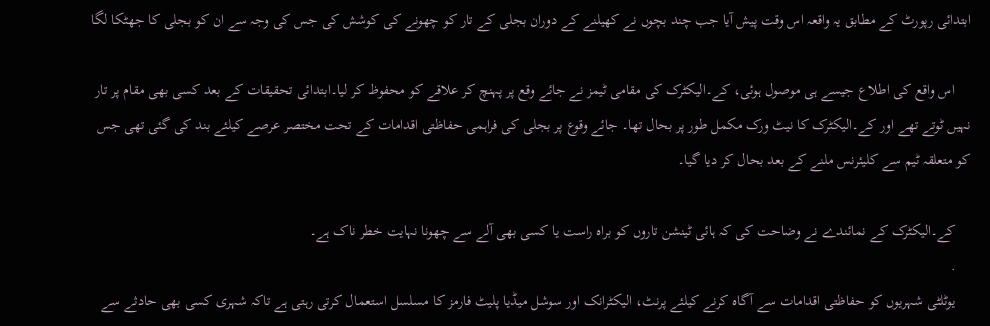ابتدائی رپورٹ کے مطابق یہ واقعہ اس وقت پیش آیا جب چند بچوں نے کھیلنے کے دوران بجلی کے تار کو چھونے کی کوشش کی جس کی وجہ سے ان کو بجلی کا جھٹکا لگا

    اس واقع کی اطلاع جیسے ہی موصول ہوئی، کے۔الیکٹرک کی مقامی ٹیمز نے جائے وقع پر پہنچ کر علاقے کو محفوظ کر لیا۔ابتدائی تحقیقات کے بعد کسی بھی مقام پر تار نہیں ٹوتے تھے اور کے۔الیکٹرک کا نیٹ ورک مکمل طور پر بحال تھا۔ جائے وقوع پر بجلی کی فراہمی حفاظتی اقدامات کے تحت مختصر عرصے کیلئے بند کی گئی تھی جس کو متعلقہ ٹیم سے کلیئرنس ملنے کے بعد بحال کر دیا گیا۔

    کے۔الیکٹرک کے نمائندے نے وضاحت کی کہ ہائی ٹینشن تاروں کو براہ راست یا کسی بھی آلے سے چھونا نہایت خطر ناک ہے۔
    .
    یوٹلٹی شہریوں کو حفاظتی اقدامات سے آگاہ کرنے کیلئے پرنٹ، الیکٹرانک اور سوشل میڈیا پلیٹ فارمز کا مسلسل استعمال کرتی رہتی ہے تاکہ شہری کسی بھی حادثے سے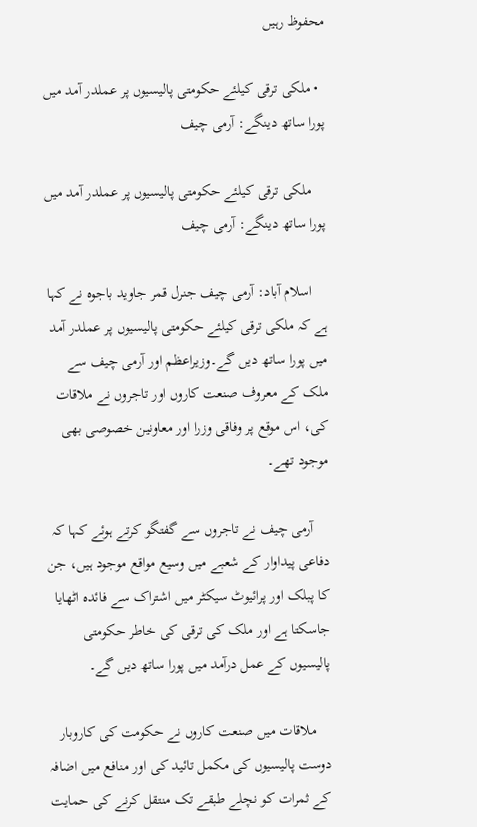محفوظ رہیں

  • ملکی ترقی کیلئے حکومتی پالیسیوں پر عملدر آمد میں پورا ساتھ دینگے: آرمی چیف

    ملکی ترقی کیلئے حکومتی پالیسیوں پر عملدر آمد میں پورا ساتھ دینگے: آرمی چیف

    اسلام آباد: آرمی چیف جنرل قمر جاوید باجوہ نے کہا ہے کہ ملکی ترقی کیلئے حکومتی پالیسیوں پر عملدر آمد میں پورا ساتھ دیں گے۔وزیراعظم اور آرمی چیف سے ملک کے معروف صنعت کاروں اور تاجروں نے ملاقات کی، اس موقع پر وفاقی وزرا اور معاونین خصوصی بھی موجود تھے۔

    آرمی چیف نے تاجروں سے گفتگو کرتے ہوئے کہا کہ دفاعی پیداوار کے شعبے میں وسیع مواقع موجود ہیں، جن کا پبلک اور پرائیوٹ سیکٹر میں اشتراک سے فائدہ اٹھایا جاسکتا ہے اور ملک کی ترقی کی خاطر حکومتی پالیسیوں کے عمل درآمد میں پورا ساتھ دیں گے۔

    ملاقات میں صنعت کاروں نے حکومت کی کاروبار دوست پالیسیوں کی مکمل تائید کی اور منافع میں اضافہ کے ثمرات کو نچلے طبقے تک منتقل کرنے کی حمایت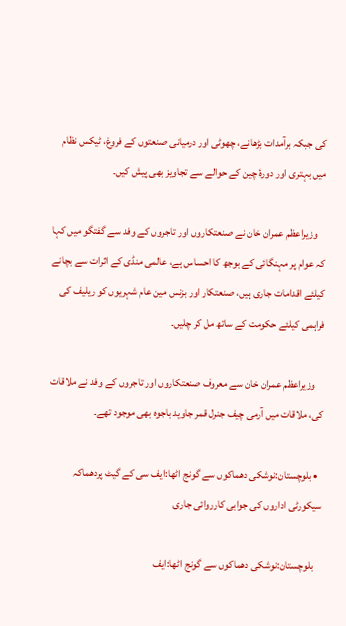کی جبکہ برآمدات بڑھانے، چھوٹی اور درمیانی صنعتوں کے فروغ، ٹیکس نظام میں بہتری اور دورۂ چین کے حوالے سے تجاویز بھی پیش کیں۔

    وزیراعظم عمران خان نے صنعتکاروں اور تاجروں کے وفد سے گفتگو میں کہا کہ عوام پر مہنگائی کے بوجھ کا احساس ہے، عالمی منڈی کے اثرات سے بچانے کیلئے اقدامات جاری ہیں، صنعتکار اور بزنس مین عام شہریوں کو ریلیف کی فراہمی کیلئے حکومت کے ساتھ مل کر چلیں۔

    وزیراعظم عمران خان سے معروف صنعتکاروں اور تاجروں کے وفد نے ملاقات کی، ملاقات میں آرمی چیف جنرل قمر جاوید باجوہ بھی موجود تھے۔

  • بلوچستان:نوشکی دھماکوں سے گونج اٹھا:ایف سی کے گیٹ پردھماکہ سیکورٹی اداروں کی جوابی کارروائی جاری

    بلوچستان:نوشکی دھماکوں سے گونج اٹھا:ایف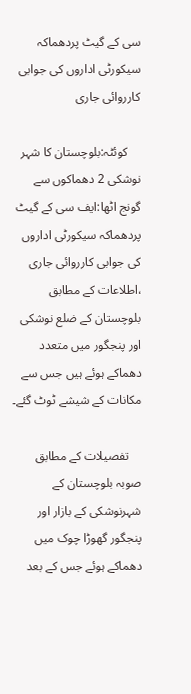سی کے گیٹ پردھماکہ سیکورٹی اداروں کی جوابی کارروائی جاری

    کوئٹہ:بلوچستان کا شہر نوشکی 2 دھماکوں سے گونج اٹھا:ایف سی کے گیٹ پردھماکہ سیکورٹی اداروں کی جوابی کارروائی جاری ،اطلاعات کے مطابق بلوچستان کے ضلع نوشکی اور پنجگور میں متعدد دھماکے ہوئے ہیں جس سے مکانات کے شیشے ٹوٹ گئے۔

    تفصیلات کے مطابق صوبہ بلوچستان کے شہرنوشکی کے بازار اور پنجگور گھوڑا چوک میں دھماکے ہوئے جس کے بعد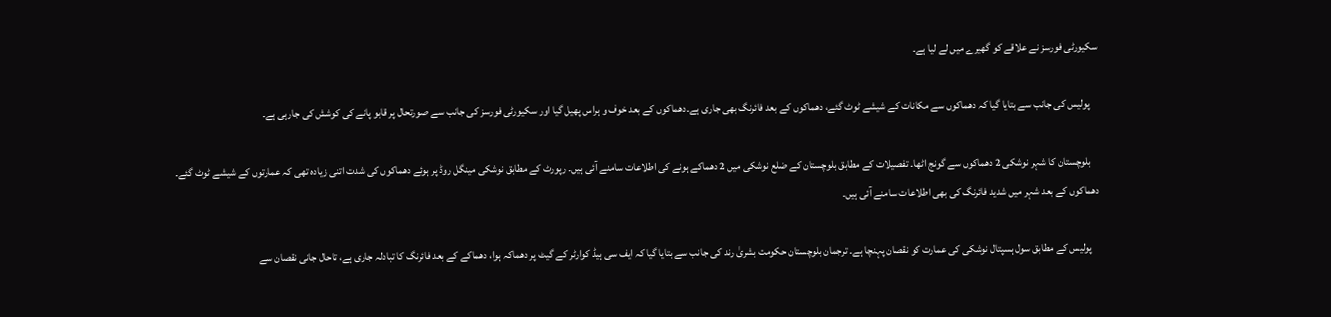سکیورٹی فورسز نے علاقے کو گھیرے میں لے لیا ہے۔

    پولیس کی جانب سے بتایا گیا کہ دھماکوں سے مکانات کے شیشے ٹوٹ گئے، دھماکوں کے بعد فائرنگ بھی جاری ہے۔دھماکوں کے بعد خوف و ہراس پھیل گیا اور سکیورٹی فورسز کی جانب سے صورتحال پر قابو پانے کی کوشش کی جارہی ہے۔

    بلوچستان کا شہر نوشکی 2 دھماکوں سے گونج اٹھا۔ تفصیلات کے مطابق بلوچستان کے ضلع نوشکی میں 2 دھماکے ہونے کی اطلاعات سامنے آئی ہیں۔ رپورٹ کے مطابق نوشکی مینگل روڈ پر ہوئے دھماکوں کی شدت اتنی زیادہ تھی کہ عمارتوں کے شیشے ٹوٹ گئے۔ دھماکوں کے بعد شہر میں شدید فائرنگ کی بھی اطلاعات سامنے آئی ہیں۔

    پولیس کے مطابق سول ہسپتال نوشکی کی عمارت کو نقصان پہنچا ہے۔ ترجمان بلوچستان حکومت بشریٰ رند کی جانب سے بتایا گیا کہ ایف سی ہیڈ کوارٹر کے گیٹ پر دھماکہ ہوا، دھماکے کے بعد فائرنگ کا تبادلہ جاری ہے، تاحال جانی نقصان سے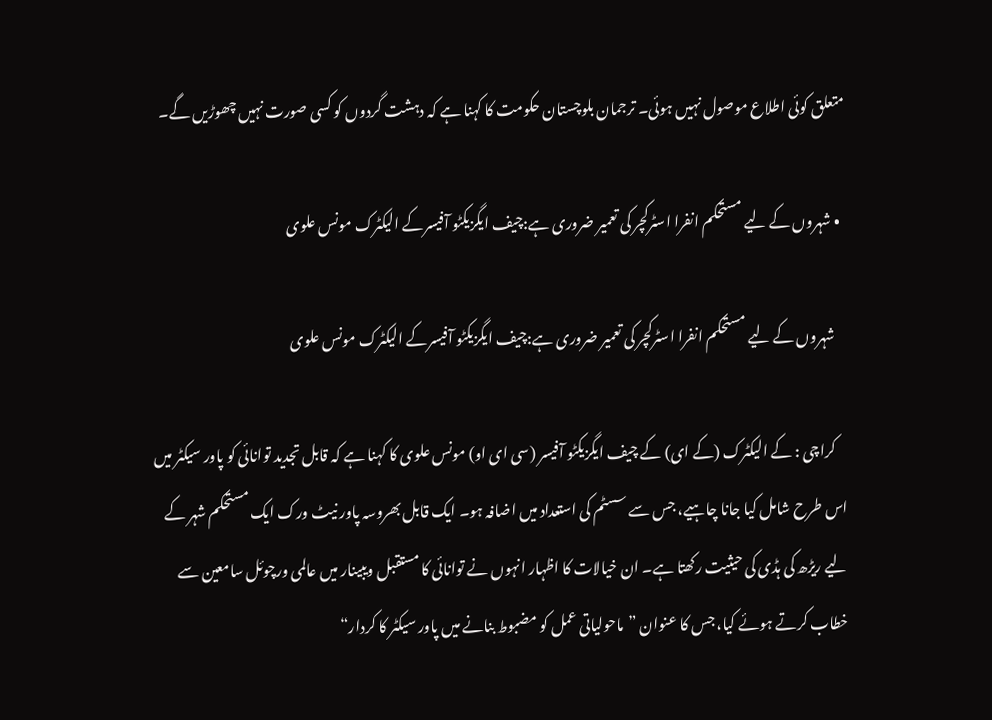متعلق کوئی اطلاع موصول نہیں ہوئی۔ ترجمان بلوچستان حکومت کا کہنا ہے کہ دہشت گردوں کو کسی صورت نہیں چھوڑیں گے۔

  • شہروں کے لیے مستحکم انفرا اسٹرکچر کی تعمیر ضروری ہے:چیف ایگزیکٹو آفیسرکے الیکٹرک مونس علوی

    شہروں کے لیے مستحکم انفرا اسٹرکچر کی تعمیر ضروری ہے:چیف ایگزیکٹو آفیسرکے الیکٹرک مونس علوی

    کراچی : کے الیکٹرک (کے ای) کے چیف ایگزیکٹو آفیسر (سی ای او) مونس علوی کا کہنا ہے کہ قابل تجدید توانائی کو پاور سیکٹر میں اس طرح شامل کیا جانا چاہیے، جس سے سسٹم کی استعداد میں اضافہ ہو۔ ایک قابل بھروسہ پاور نیٹ ورک ایک مستحکم شہر کے لیے ریڑھ کی ہڈی کی حیثیت رکھتا ہے۔ ان خیالات کا اظہار انہوں نے توانائی کا مستقبل ویبینار میں عالمی ورچوئل سامعین سے خطاب کرتے ہوئے کیا، جس کا عنوان ”ماحولیاتی عمل کو مضبوط بنانے میں پاور سیکٹر کا کردار“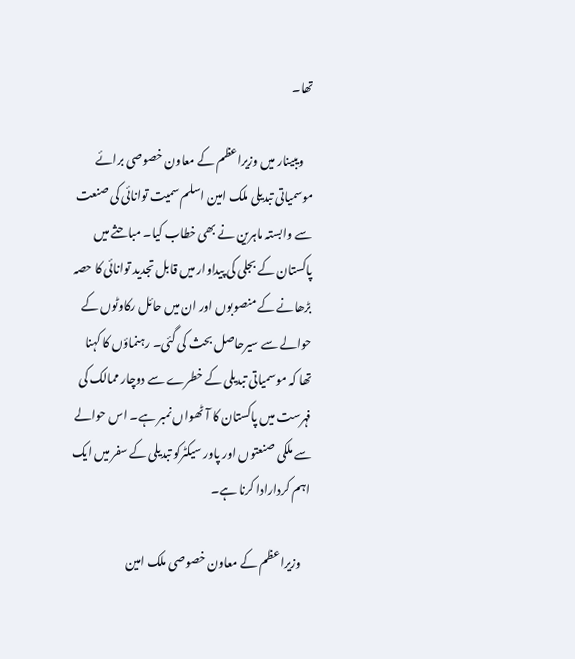تھا۔

    ویبینار میں وزیراعظم کے معاون خصوصی برائے موسمیاتی تبدیلی ملک امین اسلم سمیت توانائی کی صنعت سے وابستہ ماہرین نے بھی خطاب کیا۔ مباحثے میں پاکستان کے بجلی کی پیداوار میں قابل تجدید توانائی کا حصہ بڑھانے کے منصوبوں اور ان میں حائل رکاوٹوں کے حوالے سے سیرحاصل بحث کی گئی۔ رہنماؤں کا کہنا تھا کہ موسمیاتی تبدیلی کے خطرے سے دوچار ممالک کی فہرست میں پاکستان کا آٹھواں نمبر ہے۔ اس حوالے سے ملکی صنعتوں اور پاور سیکٹرکو تبدیلی کے سفر میں ایک اہم کردارادا کرنا ہے۔

    وزیراعظم کے معاون خصوصی ملک امین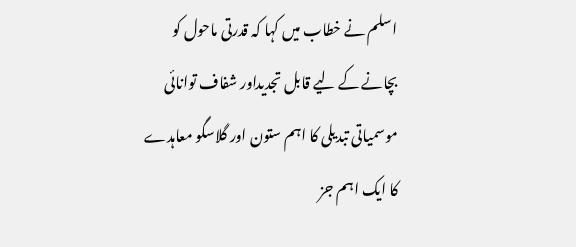اسلم نے خطاب میں کہا کہ قدرتی ماحول کو بچانے کے لیے قابل تجدیداور شفاف توانائی موسمیاتی تبدیلی کا اہم ستون اور گلاسگو معاہدے کا ایک اہم جز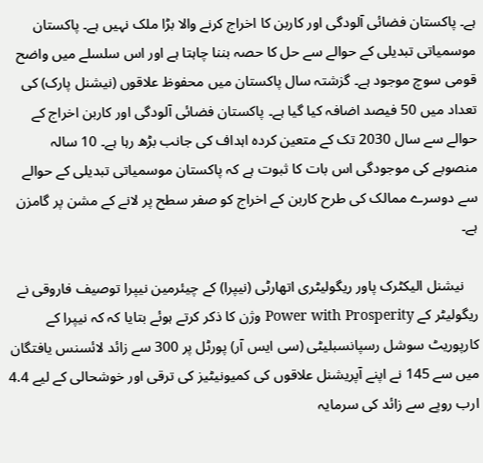ہے۔ پاکستان فضائی آلودگی اور کاربن کا اخراج کرنے والا بڑا ملک نہیں ہے۔ پاکستان موسمیاتی تبدیلی کے حوالے سے حل کا حصہ بننا چاہتا ہے اور اس سلسلے میں واضح قومی سوچ موجود ہے۔ گزشتہ سال پاکستان میں محفوظ علاقوں (نیشنل پارک) کی تعداد میں 50 فیصد اضافہ کیا گیا ہے۔ پاکستان فضائی آلودگی اور کاربن اخراج کے حوالے سے سال 2030 تک کے متعین کردہ اہداف کی جانب بڑھ رہا ہے۔ 10 سالہ منصوبے کی موجودگی اس بات کا ثبوت ہے کہ پاکستان موسمیاتی تبدیلی کے حوالے سے دوسرے ممالک کی طرح کاربن کے اخراج کو صفر سطح پر لانے کے مشن پر گامزن ہے۔

    نیشنل الیکٹرک پاور ریگولیٹری اتھارٹی (نیپرا) کے چیئرمین نیپرا توصیف فاروقی نے ریگولیٹر کے Power with Prosperity وژن کا ذکر کرتے ہوئے بتایا کہ کہ نیپرا کے کارپوریٹ سوشل رسپانسبلیٹی (سی ایس آر) پورٹل پر 300 سے زائد لائسنس یافتگان میں سے 145 نے اپنے آپریشنل علاقوں کی کمیونیٹیز کی ترقی اور خوشحالی کے لیے 4.4 ارب روپے سے زائد کی سرمایہ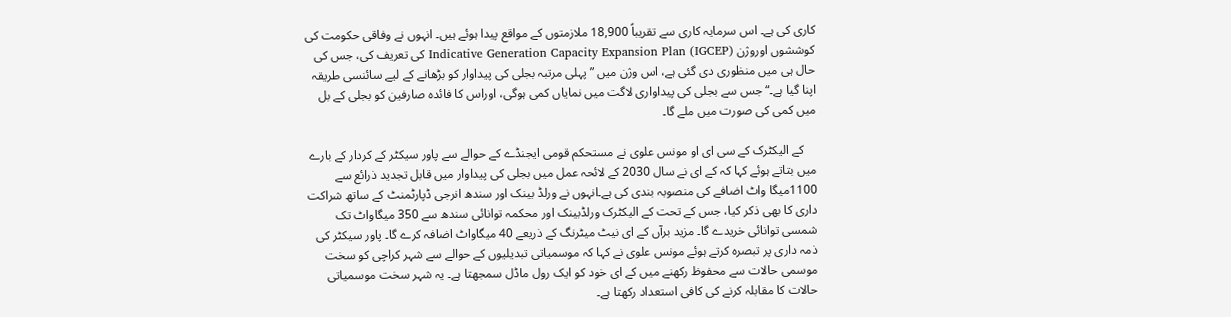کاری کی ہے۔ اس سرمایہ کاری سے تقریباً 18,900 ملازمتوں کے مواقع پیدا ہوئے ہیں۔ انہوں نے وفاقی حکومت کی کوششوں اوروژن Indicative Generation Capacity Expansion Plan (IGCEP) کی تعریف کی، جس کی حال ہی میں منظوری دی گئی ہے، اس وژن میں ”پہلی مرتبہ بجلی کی پیداوار کو بڑھانے کے لیے سائنسی طریقہ اپنا گیا ہے۔“جس سے بجلی کی پیداواری لاگت میں نمایاں کمی ہوگی، اوراس کا فائدہ صارفین کو بجلی کے بل میں کمی کی صورت میں ملے گا۔

    کے الیکٹرک کے سی ای او مونس علوی نے مستحکم قومی ایجنڈے کے حوالے سے پاور سیکٹر کے کردار کے بارے میں بتاتے ہوئے کہا کہ کے ای نے سال 2030 کے لائحہ عمل میں بجلی کی پیداوار میں قابل تجدید ذرائع سے 1100میگا واٹ اضافے کی منصوبہ بندی کی ہے۔انہوں نے ورلڈ بینک اور سندھ انرجی ڈپارٹمنٹ کے ساتھ شراکت داری کا بھی ذکر کیا، جس کے تحت کے الیکٹرک ورلڈبینک اور محکمہ توانائی سندھ سے 350 میگاواٹ تک شمسی توانائی خریدے گا۔ مزید برآں کے ای نیٹ میٹرنگ کے ذریعے 40 میگاواٹ اضافہ کرے گا۔ پاور سیکٹر کی ذمہ داری پر تبصرہ کرتے ہوئے مونس علوی نے کہا کہ موسمیاتی تبدیلیوں کے حوالے سے شہر کراچی کو سخت موسمی حالات سے محفوظ رکھنے میں کے ای خود کو ایک رول ماڈل سمجھتا ہے۔ یہ شہر سخت موسمیاتی حالات کا مقابلہ کرنے کی کافی استعداد رکھتا ہے۔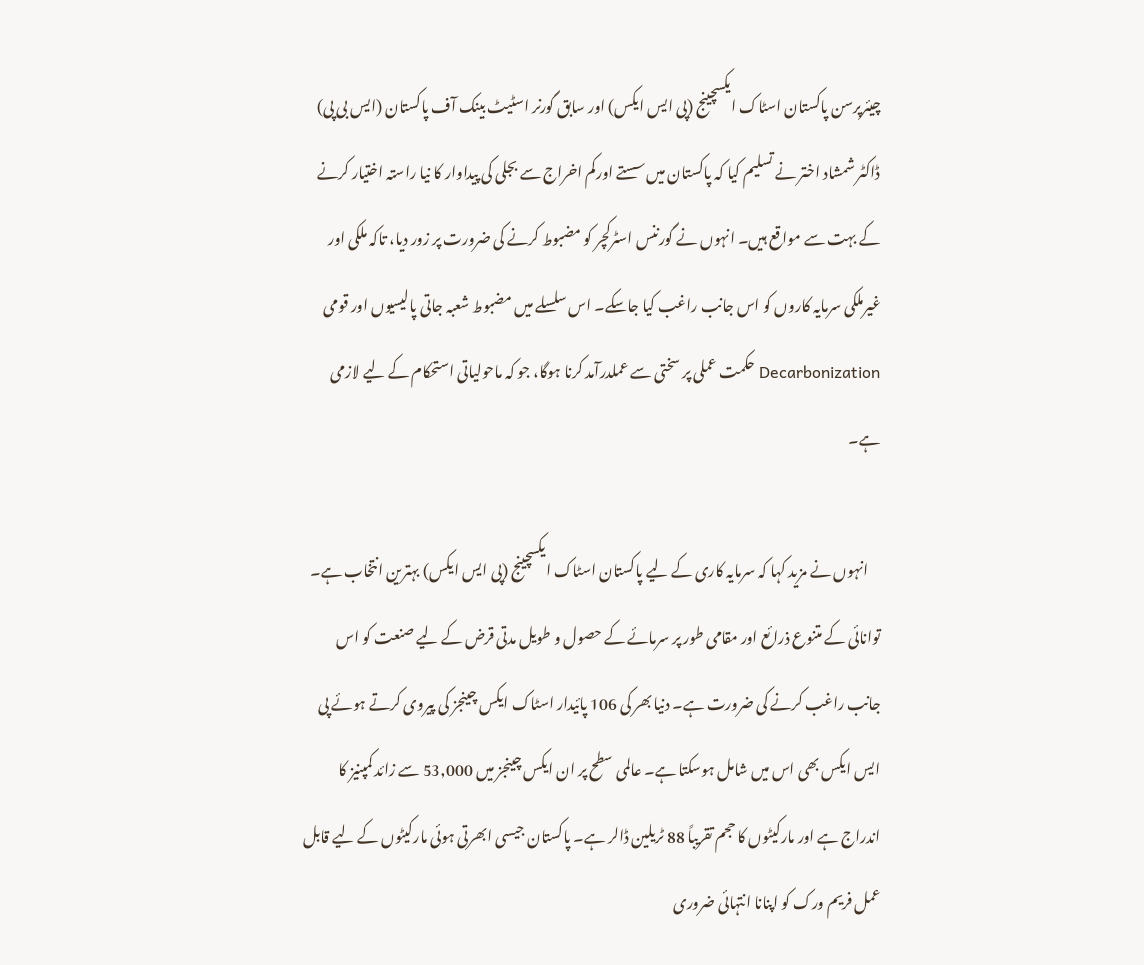چیئرپرسن پاکستان اسٹاک ایکسچینج (پی ایس ایکس) اور سابق گورنر اسٹیٹ بینک آف پاکستان (ایس بی پی) ڈاکٹر شمشاد اختر نے تسلیم کیا کہ پاکستان میں سستے اورکم اخراج سے بجلی کی پیداوار کا نیا راستہ اختیار کرنے کے بہت سے مواقع ہیں۔ انہوں نے گورننس اسٹرکچر کو مضبوط کرنے کی ضرورت پر زور دیا، تاکہ ملکی اور غیرملکی سرمایہ کاروں کو اس جانب راغب کیا جاسکے۔ اس سلسلے میں مضبوط شعبہ جاتی پالیسیوں اور قومی Decarbonization حکمت عملی پر سختی سے عملدرآمد کرنا ہوگا، جو کہ ماحولیاتی استحکام کے لیے لازمی ہے۔

    انہوں نے مزید کہا کہ سرمایہ کاری کے لیے پاکستان اسٹاک ایکسچینج (پی ایس ایکس) بہترین انتخاب ہے۔ توانائی کے متنوع ذرائع اور مقامی طور پر سرمائے کے حصول و طویل مدتی قرض کے لیے صنعت کو اس جانب راغب کرنے کی ضرورت ہے۔ دنیا بھر کی 106 پائیدار اسٹاک ایکس چینجز کی پیروی کرتے ہوئے پی ایس ایکس بھی اس میں شامل ہوسکتا ہے۔ عالمی سطح پر ان ایکس چینجز میں 53,000 سے زائد کمپنیز کا اندراج ہے اور مارکیٹوں کا حجم تقریباً 88 ٹریلین ڈالر ہے۔ پاکستان جیسی ابھرتی ہوئی مارکیٹوں کے لیے قابل عمل فریم ورک کو اپنانا انتہائی ضروری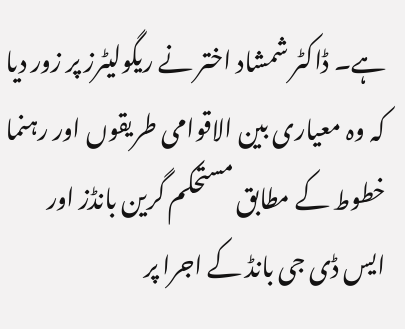ہے۔ ڈاکٹر شمشاد اختر نے ریگولیٹرز پر زور دیا کہ وہ معیاری بین الاقوامی طریقوں اور رہنما خطوط کے مطابق مستحکم گرین بانڈز اور ایس ڈی جی بانڈ کے اجرا پر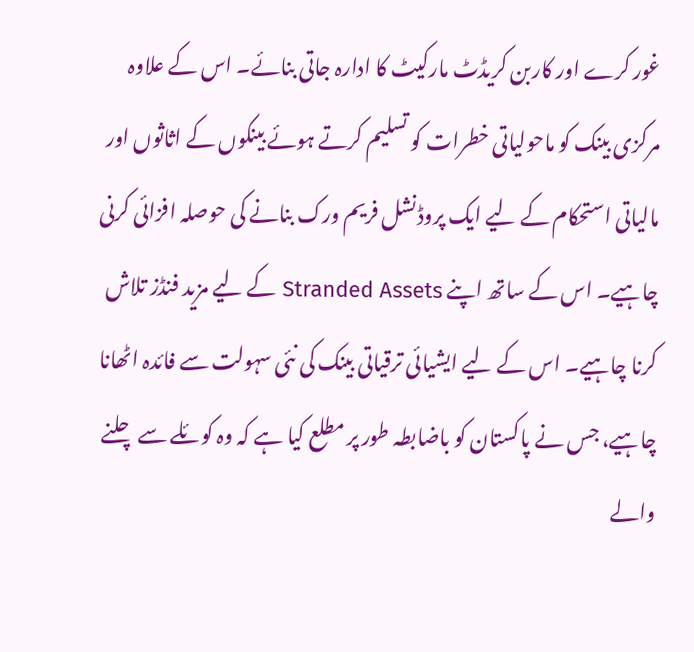غور کرے اور کاربن کریڈٹ مارکیٹ کا ادارہ جاتی بنائے۔ اس کے علاوہ مرکزی بینک کو ماحولیاتی خطرات کو تسلیم کرتے ہوئے بینکوں کے اثاثوں اور مالیاتی استحکام کے لیے ایک پروڈنشل فریم ورک بنانے کی حوصلہ افزائی کرنی چاہیے۔ اس کے ساتھ اپنے Stranded Assets کے لیے مزید فنڈز تلاش کرنا چاہیے۔ اس کے لیے ایشیائی ترقیاتی بینک کی نئی سہولت سے فائدہ اٹھانا چاہیے، جس نے پاکستان کو باضابطہ طور پر مطلع کیا ہے کہ وہ کوئلے سے چلنے والے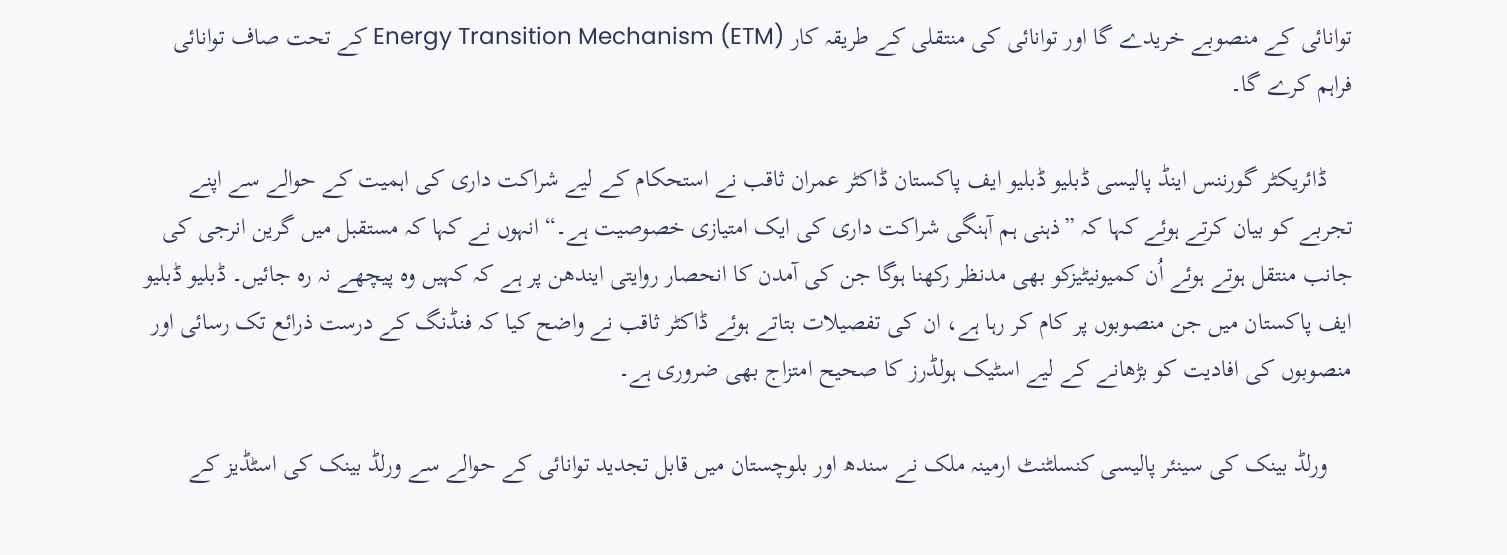توانائی کے منصوبے خریدے گا اور توانائی کی منتقلی کے طریقہ کار Energy Transition Mechanism (ETM) کے تحت صاف توانائی فراہم کرے گا۔

    ڈائریکٹر گورننس اینڈ پالیسی ڈبلیو ڈبلیو ایف پاکستان ڈاکٹر عمران ثاقب نے استحکام کے لیے شراکت داری کی اہمیت کے حوالے سے اپنے تجربے کو بیان کرتے ہوئے کہا کہ ”ذہنی ہم آہنگی شراکت داری کی ایک امتیازی خصوصیت ہے۔“ انہوں نے کہا کہ مستقبل میں گرین انرجی کی جانب منتقل ہوتے ہوئے اُن کمیونیٹیزکو بھی مدنظر رکھنا ہوگا جن کی آمدن کا انحصار روایتی ایندھن پر ہے کہ کہیں وہ پیچھے نہ رہ جائیں۔ ڈبلیو ڈبلیو ایف پاکستان میں جن منصوبوں پر کام کر رہا ہے، ان کی تفصیلات بتاتے ہوئے ڈاکٹر ثاقب نے واضح کیا کہ فنڈنگ کے درست ذرائع تک رسائی اور منصوبوں کی افادیت کو بڑھانے کے لیے اسٹیک ہولڈرز کا صحیح امتزاج بھی ضروری ہے۔

    ورلڈ بینک کی سینئر پالیسی کنسلٹنٹ ارمینہ ملک نے سندھ اور بلوچستان میں قابل تجدید توانائی کے حوالے سے ورلڈ بینک کی اسٹڈیز کے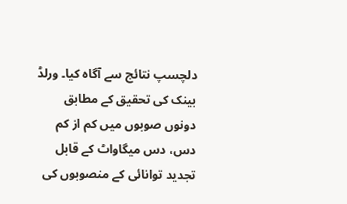دلچسپ نتائج سے آگاہ کیا۔ ورلڈ بینک کی تحقیق کے مطابق دونوں صوبوں میں کم از کم دس، دس میگاواٹ کے قابل تجدید توانائی کے منصوبوں کی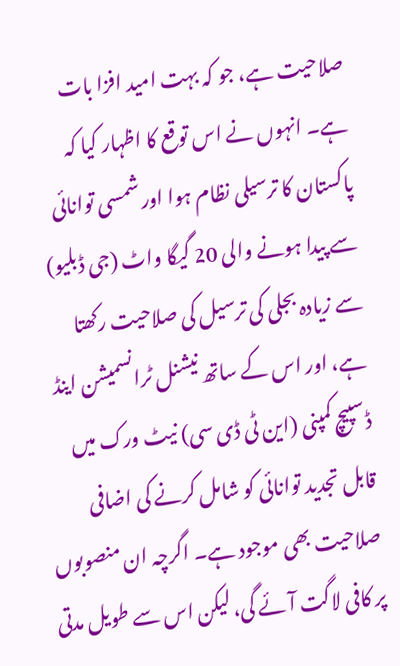صلاحیت ہے، جو کہ بہت امید افزا بات ہے۔ انہوں نے اس توقع کا اظہار کیا کہ پاکستان کا ترسیلی نظام ہوا اور شمسی توانائی سے پیدا ہونے والی 20 گیگا واٹ (جی ڈبلیو) سے زیادہ بجلی کی ترسیل کی صلاحیت رکھتا ہے، اور اس کے ساتھ نیشنل ٹرانسمیشن اینڈ ڈسپیچ کمپنی (این ٹی ڈی سی) نیٹ ورک میں قابل تجدید توانائی کو شامل کرنے کی اضافی صلاحیت بھی موجود ہے۔ اگرچہ ان منصوبوں پر کافی لاگت آئے گی، لیکن اس سے طویل مدتی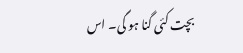بچت کئی گنا ہو گی۔ اس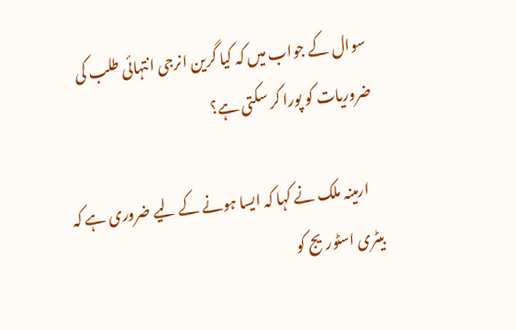سوال کے جواب میں کہ کیا گرین انرجی انتہائی طلب کی ضروریات کو پورا کر سکتی ہے؟

    ارمینہ ملک نے کہا کہ ایسا ہونے کے لیے ضروری ہے کہ بیٹری اسٹوریج کو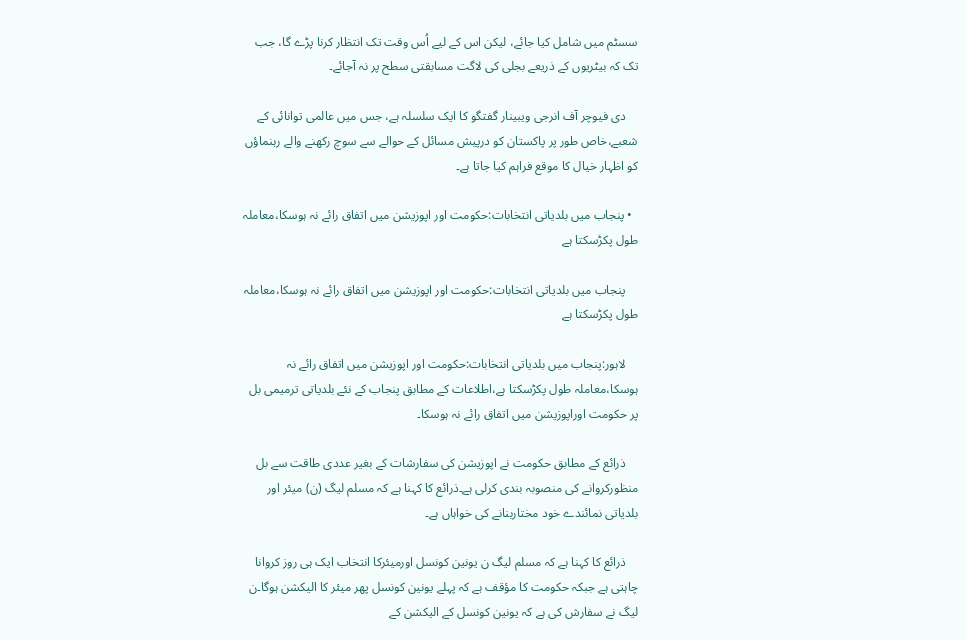سسٹم میں شامل کیا جائے، لیکن اس کے لیے اُس وقت تک انتظار کرنا پڑے گا، جب تک کہ بیٹریوں کے ذریعے بجلی کی لاگت مسابقتی سطح پر نہ آجائے۔

    دی فیوچر آف انرجی ویبینار گفتگو کا ایک سلسلہ ہے، جس میں عالمی توانائی کے شعبے،خاص طور پر پاکستان کو درپیش مسائل کے حوالے سے سوچ رکھنے والے رہنماؤں کو اظہار خیال کا موقع فراہم کیا جاتا ہے۔

  • پنجاب میں بلدیاتی انتخابات:حکومت اور اپوزیشن میں اتفاق رائے نہ ہوسکا،معاملہ طول پکڑسکتا ہے

    پنجاب میں بلدیاتی انتخابات:حکومت اور اپوزیشن میں اتفاق رائے نہ ہوسکا،معاملہ طول پکڑسکتا ہے

    لاہور:پنجاب میں بلدیاتی انتخابات:حکومت اور اپوزیشن میں اتفاق رائے نہ ہوسکا،معاملہ طول پکڑسکتا ہے،اطلاعات کے مطابق پنجاب کے نئے بلدیاتی ترمیمی بل پر حکومت اوراپوزیشن میں اتفاق رائے نہ ہوسکا۔

    ذرائع کے مطابق حکومت نے اپوزیشن کی سفارشات کے بغیر عددی طاقت سے بل منظورکروانے کی منصوبہ بندی کرلی ہے۔ذرائع کا کہنا ہے کہ مسلم لیگ (ن) میئر اور بلدیاتی نمائندے خود مختاربنانے کی خواہاں ہے۔

    ذرائع کا کہنا ہے کہ مسلم لیگ ن یونین کونسل اورمیئرکا انتخاب ایک ہی روز کروانا چاہتی ہے جبکہ حکومت کا مؤقف ہے کہ پہلے یونین کونسل پھر میئر کا الیکشن ہوگا۔ن لیگ نے سفارش کی ہے کہ یونین کونسل کے الیکشن کے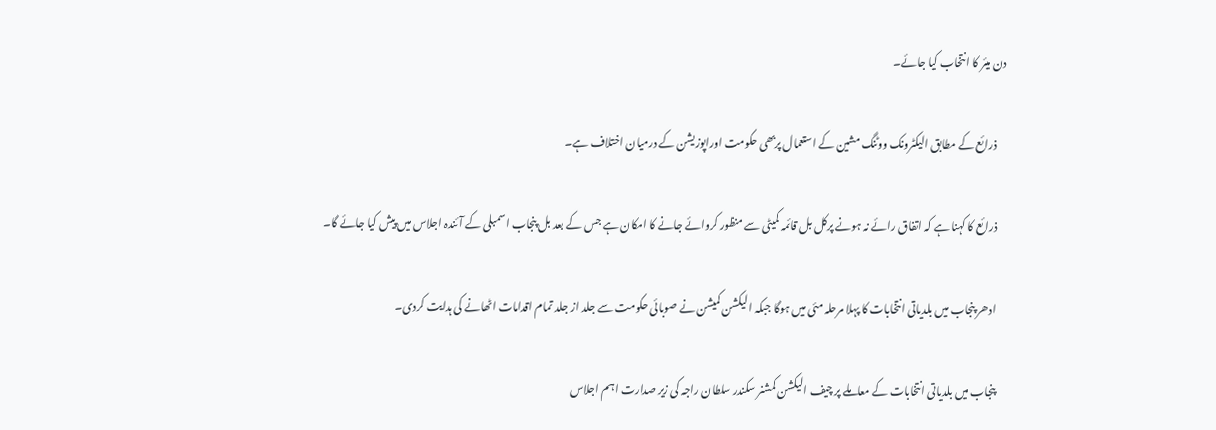دن میئر کا انتخاب کیا جائے۔

    ذرائع کے مطابق الیکٹرونک ووٹنگ مشین کے استعمال پربھی حکومت اوراپوزیشن کے درمیان اختلاف ہے۔

    ذرائع کا کہنا ہے کہ اتفاق رائے نہ ہونے پرکل بل قائمہ کمیٹی سے منظور کروائے جانے کا امکان ہے جس کے بعد بل پنجاب اسمبلی کے آئندہ اجلاس میں پیش کیا جائے گا۔

    ادھر پنجاب میں بلدیاتی انتخابات کا پہلا مرحلہ مئی میں ہوگا جبکہ الیکشن کمیشن نے صوبائی حکومت سے جلد از جلد تمام اقدامات اٹھانے کی ہدایت کردی۔

    پنجاب میں بلدیاتی انتخابات کے معاملے پر چیف الیکشن کمشنر سکندر سلطان راجہ کی زیر صدارت اہم اجلاس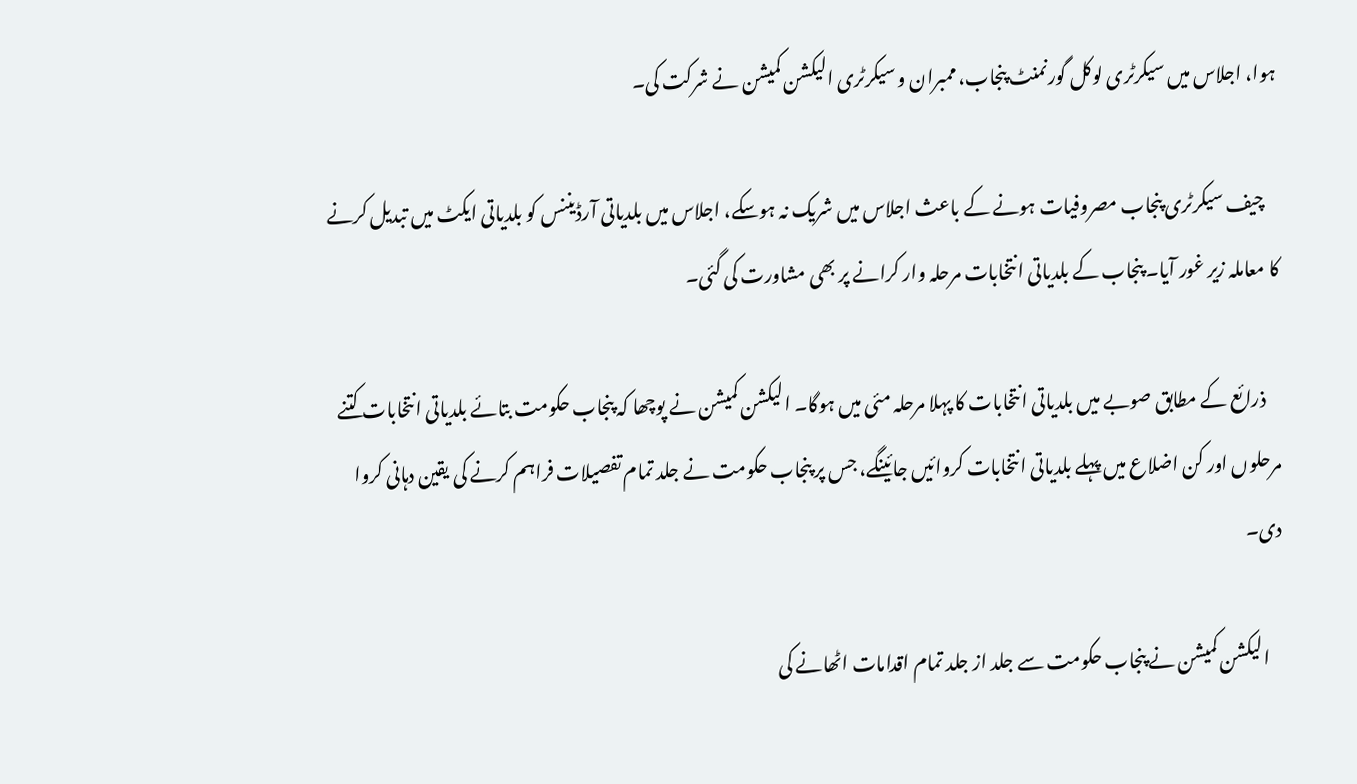ہوا، اجلاس میں سیکرٹری لوکل گورنمنٹ پنجاب، ممبران و سیکرٹری الیکشن کمیشن نے شرکت کی۔

    چیف سیکرٹری پنجاب مصروفیات ہونے کے باعث اجلاس میں شریک نہ ہوسکے، اجلاس میں بلدیاتی آرڈیننس کو بلدیاتی ایکٹ میں تبدیل کرنے کا معاملہ زیر غور آیا۔ پنجاب کے بلدیاتی انتخابات مرحلہ وار کرانے پر بھی مشاورت کی گئی۔

    ذرائع کے مطابق صوبے میں بلدیاتی انتخابات کا پہلا مرحلہ مئی میں ہوگا۔ الیکشن کمیشن نے پوچھا کہ پنجاب حکومت بتائے بلدیاتی انتخابات کتنے مرحلوں اور کن اضلاع میں پہلے بلدیاتی انتخابات کروائیں جائینگے، جس پر پنجاب حکومت نے جلد تمام تفصیلات فراہم کرنے کی یقین دہانی کروا دی۔

    الیکشن کمیشن نے پنجاب حکومت سے جلد از جلد تمام اقدامات اٹھانے کی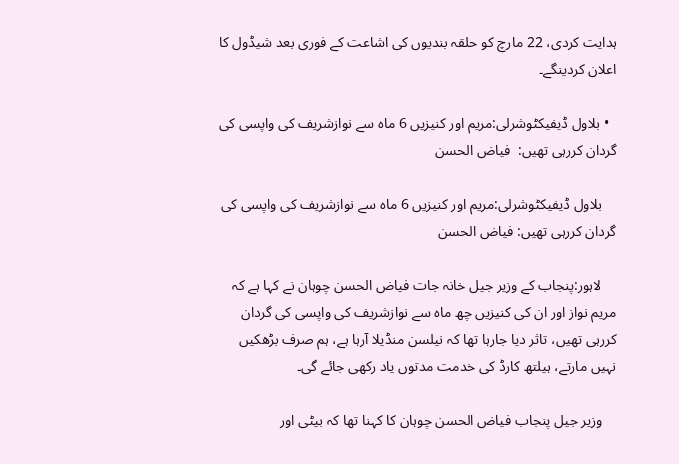ہدایت کردی، 22 مارچ کو حلقہ بندیوں کی اشاعت کے فوری بعد شیڈول کا اعلان کردینگے۔

  • بلاول ڈیفیکٹوشرلی:مریم اور کنیزیں 6 ماہ سے نوازشریف کی واپسی کی گردان کررہی تھیں:  فیاض الحسن

    بلاول ڈیفیکٹوشرلی:مریم اور کنیزیں 6 ماہ سے نوازشریف کی واپسی کی گردان کررہی تھیں: فیاض الحسن

    لاہور:پنجاب کے وزیر جیل خانہ جات فیاض الحسن چوہان نے کہا ہے کہ مریم نواز اور ان کی کنیزیں چھ ماہ سے نوازشریف کی واپسی کی گردان کررہی تھیں، تاثر دیا جارہا تھا کہ نیلسن منڈیلا آرہا ہے، ہم صرف بڑھکیں نہیں مارتے، ہیلتھ کارڈ کی خدمت مدتوں یاد رکھی جائے گی۔

    وزیر جیل پنجاب فیاض الحسن چوہان کا کہنا تھا کہ بیٹی اور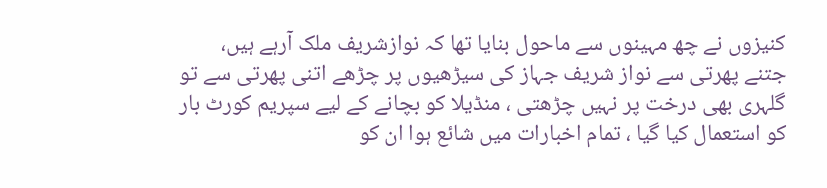کنیزوں نے چھ مہینوں سے ماحول بنایا تھا کہ نوازشریف ملک آرہے ہیں، جتنے پھرتی سے نواز شریف جہاز کی سیڑھیوں پر چڑھے اتنی پھرتی سے تو گلہری بھی درخت پر نہیں چڑھتی ، منڈیلا کو بچانے کے لیے سپریم کورٹ بار کو استعمال کیا گیا ، تمام اخبارات میں شائع ہوا ان کو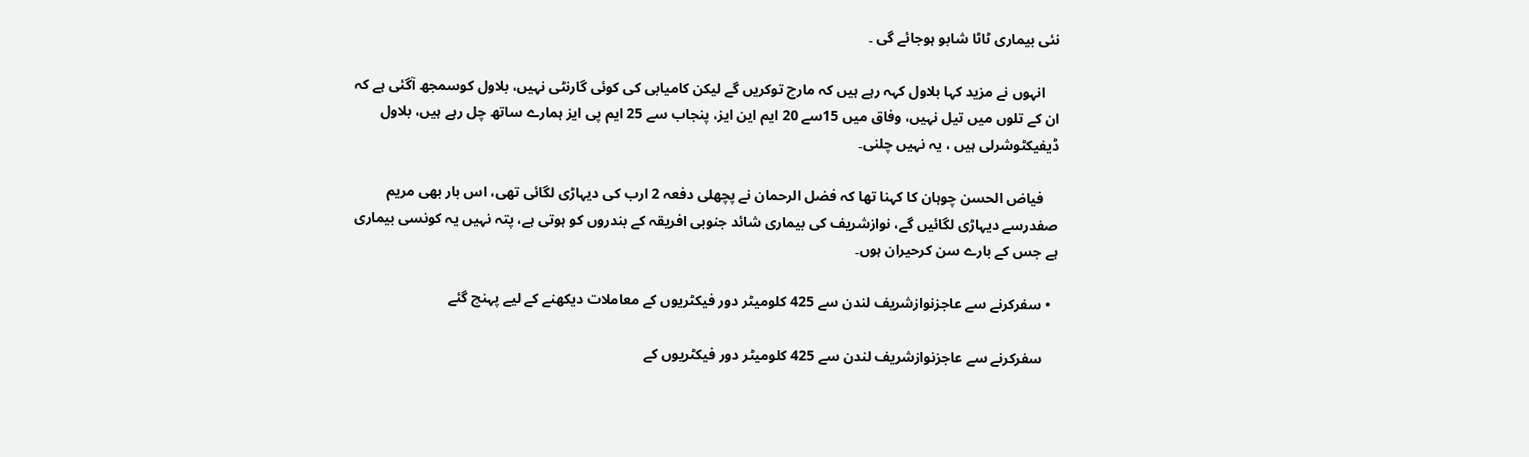نئی بیماری ٹاٹا شابو ہوجائے گی ۔

    انہوں نے مزید کہا بلاول کہہ رہے ہیں کہ مارچ توکریں گے لیکن کامیابی کی کوئی گارنٹی نہیں، بلاول کوسمجھ آگئی ہے کہ ان کے تلوں میں تیل نہیں، وفاق میں 15سے 20 ایم این ایز، پنجاب سے 25 ایم پی ایز ہمارے ساتھ چل رہے ہیں، بلاول ڈیفیکٹوشرلی ہیں ، یہ نہیں چلنی۔

    فیاض الحسن چوہان کا کہنا تھا کہ فضل الرحمان نے پچھلی دفعہ 2 ارب کی دیہاڑی لگائی تھی، اس بار بھی مریم صفدرسے دیہاڑی لگائیں گے، نوازشریف کی بیماری شائد جنوبی افریقہ کے بندروں کو ہوتی ہے، پتہ نہیں یہ کونسی بیماری ہے جس کے بارے سن کرحیران ہوں۔

  • سفرکرنے سے عاجزنوازشریف لندن سے 425 کلومیٹر دور فیکٹریوں کے معاملات دیکھنے کے لیے پہنچ گئے

    سفرکرنے سے عاجزنوازشریف لندن سے 425 کلومیٹر دور فیکٹریوں کے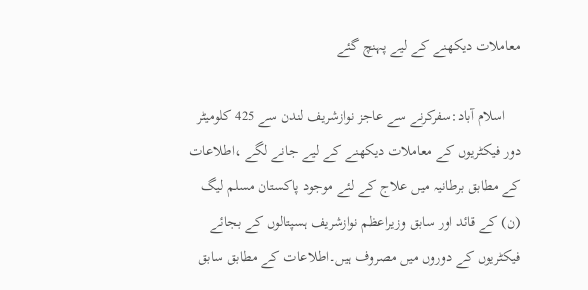معاملات دیکھنے کے لیے پہنچ گئے

    اسلام آباد:سفرکرنے سے عاجز نوازشریف لندن سے 425 کلومیٹر دور فیکٹریوں کے معاملات دیکھنے کے لیے جانے لگے ،اطلاعات کے مطابق برطانیہ میں علاج کے لئے موجود پاکستان مسلم لیگ (ن) کے قائد اور سابق وزیراعظم نوازشریف ہسپتالوں کے بجائے فیکٹریوں کے دوروں میں مصروف ہیں۔اطلاعات کے مطابق سابق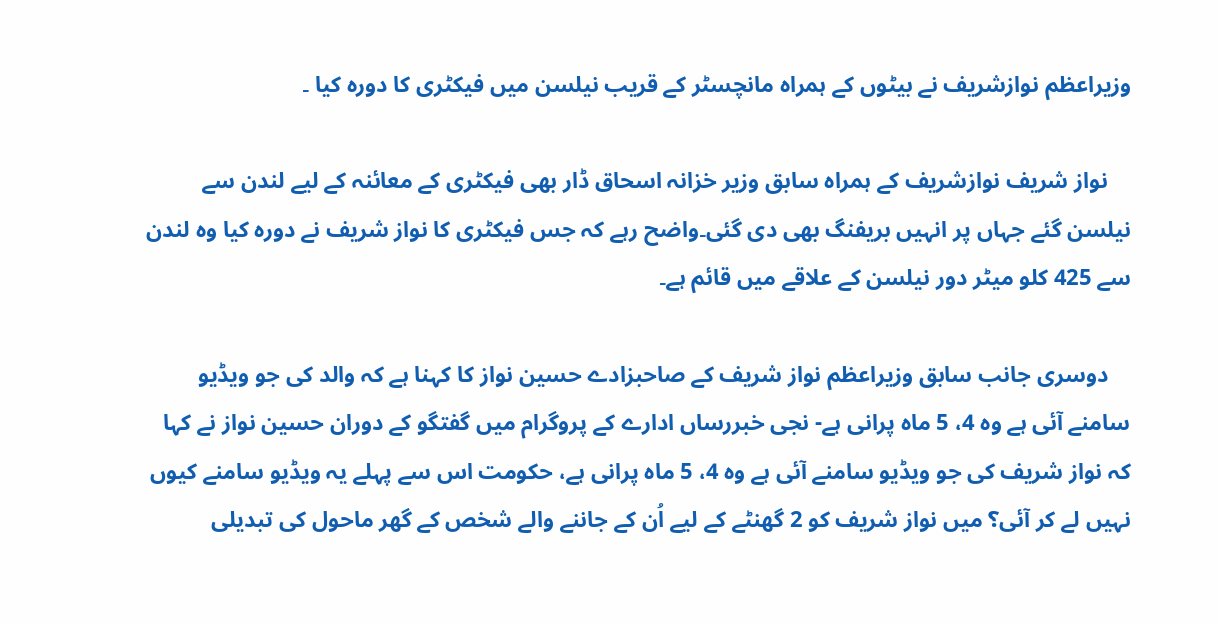وزیراعظم نوازشریف نے بیٹوں کے ہمراہ مانچسٹر کے قریب نیلسن میں فیکٹری کا دورہ کیا ۔

    نواز شریف نوازشریف کے ہمراہ سابق وزیر خزانہ اسحاق ڈار بھی فیکٹری کے معائنہ کے لیے لندن سے نیلسن گئے جہاں پر انہیں بریفنگ بھی دی گئی۔واضح رہے کہ جس فیکٹری کا نواز شریف نے دورہ کیا وہ لندن سے 425 کلو میٹر دور نیلسن کے علاقے میں قائم ہے۔

    دوسری جانب سابق وزیراعظم نواز شریف کے صاحبزادے حسین نواز کا کہنا ہے کہ والد کی جو ویڈیو سامنے آئی ہے وہ 4، 5 ماہ پرانی ہے- نجی خبررساں ادارے کے پروگرام میں گفتگو کے دوران حسین نواز نے کہا کہ نواز شریف کی جو ویڈیو سامنے آئی ہے وہ 4، 5 ماہ پرانی ہے، حکومت اس سے پہلے یہ ویڈیو سامنے کیوں نہیں لے کر آئی؟ میں نواز شریف کو 2 گھنٹے کے لیے اُن کے جاننے والے شخص کے گھر ماحول کی تبدیلی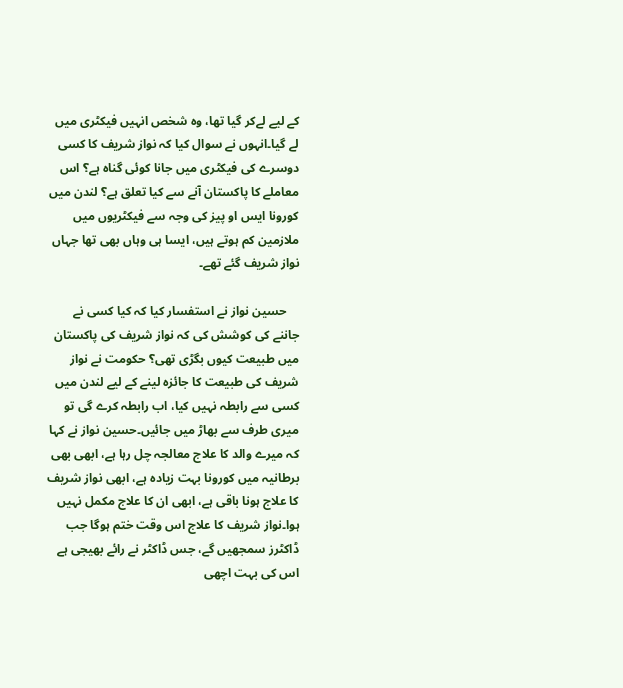کے لیے لےکر گیا تھا، وہ شخص انہیں فیکٹری میں لے گیا۔انہوں نے سوال کیا کہ نواز شریف کا کسی دوسرے کی فیکٹری میں جانا کوئی گناہ ہے؟ اس معاملے کا پاکستان آنے سے کیا تعلق ہے؟ لندن میں کورونا ایس او پیز کی وجہ سے فیکٹریوں میں ملازمین کم ہوتے ہیں، ایسا ہی وہاں بھی تھا جہاں نواز شریف گئے تھے۔

    حسین نواز نے استفسار کیا کہ کیا کسی نے جاننے کی کوشش کی کہ نواز شریف کی پاکستان میں طبیعت کیوں بگڑی تھی؟ حکومت نے نواز شریف کی طبیعت کا جائزہ لینے کے لیے لندن میں کسی سے رابطہ نہیں کیا، اب رابطہ کرے گی تو میری طرف سے بھاڑ میں جائیں۔حسین نواز نے کہا کہ میرے والد کا علاج معالجہ چل رہا ہے، ابھی بھی برطانیہ میں کورونا بہت زیادہ ہے، ابھی نواز شریف کا علاج ہونا باقی ہے، ابھی ان کا علاج مکمل نہیں ہوا۔نواز شریف کا علاج اس وقت ختم ہوگا جب ڈاکٹرز سمجھیں گے، جس ڈاکٹر نے رائے بھیجی ہے اس کی بہت اچھی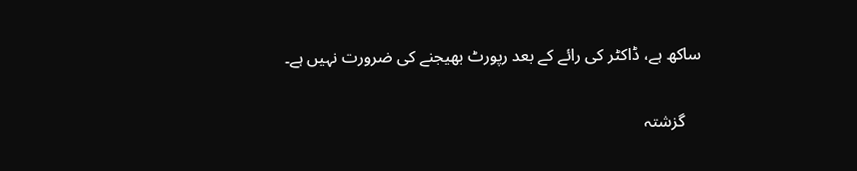ساکھ ہے، ڈاکٹر کی رائے کے بعد رپورٹ بھیجنے کی ضرورت نہیں ہے۔

    گزشتہ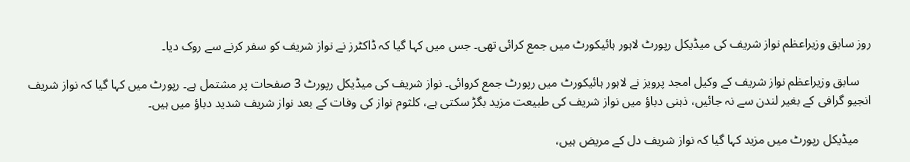روز سابق وزیراعظم نواز شریف کی میڈیکل رپورٹ لاہور ہائیکورٹ میں جمع کرائی تھی۔ جس میں کہا گیا کہ ڈاکٹرز نے نواز شریف کو سفر کرنے سے روک دیا۔

    سابق وزیراعظم نواز شریف کے وکیل امجد پرویز نے لاہور ہائیکورٹ میں رپورٹ جمع کروائی۔ نواز شریف کی میڈیکل رپورٹ 3 صفحات پر مشتمل ہے۔ رپورٹ میں کہا گیا کہ نواز شریف انجیو گرافی کے بغیر لندن سے نہ جائیں، ذہنی دباؤ میں نواز شریف کی طبیعت مزید بگڑ سکتی ہے، کلثوم نواز کی وفات کے بعد نواز شریف شدید دباؤ میں ہیں۔

    میڈیکل رپورٹ میں مزید کہا گیا کہ نواز شریف دل کے مریض ہیں،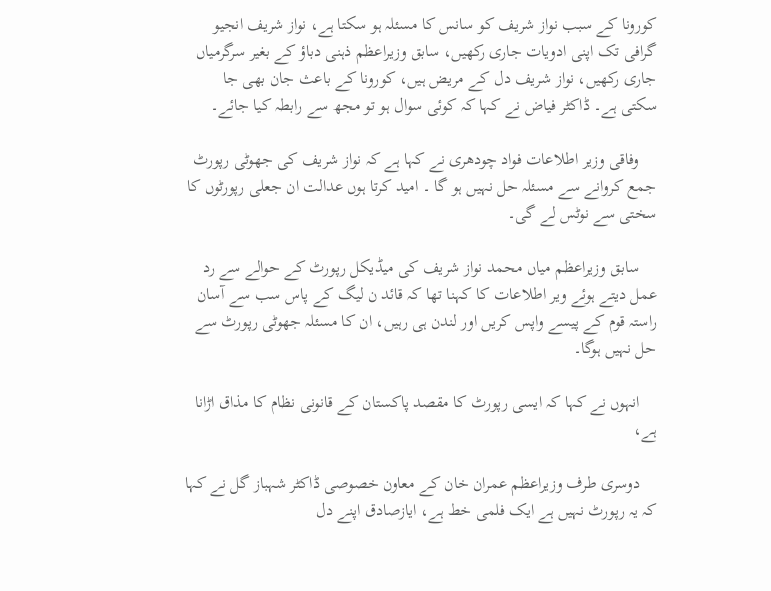کورونا کے سبب نواز شریف کو سانس کا مسئلہ ہو سکتا ہے، نواز شریف انجیو گرافی تک اپنی ادویات جاری رکھیں، سابق وزیراعظم ذہنی دباؤ کے بغیر سرگرمیاں جاری رکھیں، نواز شریف دل کے مریض ہیں، کورونا کے باعث جان بھی جا سکتی ہے۔ ڈاکٹر فیاض نے کہا کہ کوئی سوال ہو تو مجھ سے رابطہ کیا جائے۔

    وفاقی وزیر اطلاعات فواد چودھری نے کہا ہے کہ نواز شریف کی جھوٹی رپورٹ جمع کروانے سے مسئلہ حل نہیں ہو گا ۔ امید کرتا ہوں عدالت ان جعلی رپورٹوں کا سختی سے نوٹس لے گی۔

    سابق وزیراعظم میاں محمد نواز شریف کی میڈیکل رپورٹ کے حوالے سے رد عمل دیتے ہوئے ویر اطلاعات کا کہنا تھا کہ قائد ن لیگ کے پاس سب سے آسان راستہ قوم کے پیسے واپس کریں اور لندن ہی رہیں، ان کا مسئلہ جھوٹی رپورٹ سے حل نہیں ہوگا۔

    انہوں نے کہا کہ ایسی رپورٹ کا مقصد پاکستان کے قانونی نظام کا مذاق اڑانا ہے،

    دوسری طرف وزیراعظم عمران خان کے معاون خصوصی ڈاکٹر شہباز گل نے کہا کہ یہ رپورٹ نہیں ہے ایک فلمی خط ہے، ایازصادق اپنے دل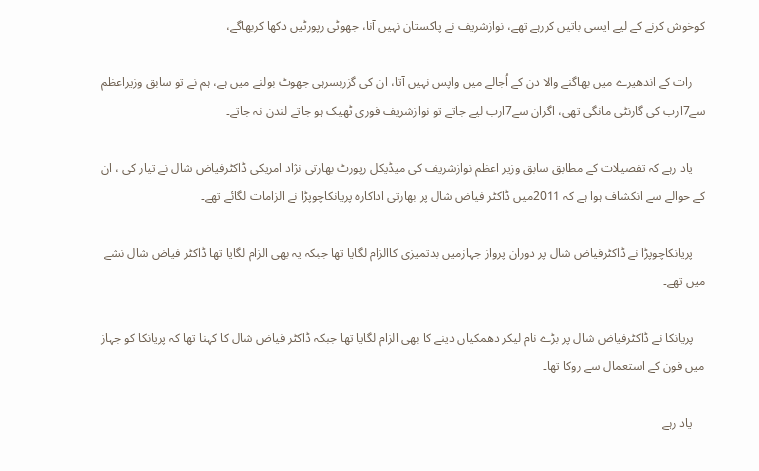کوخوش کرنے کے لیے ایسی باتیں کررہے تھے، نوازشریف نے پاکستان نہیں آنا، جھوٹی رپورٹیں دکھا کربھاگے،

    رات کے اندھیرے میں بھاگنے والا دن کے اُجالے میں واپس نہیں آتا، ان کی گزربسرہی جھوٹ بولنے میں ہے، ہم نے تو سابق وزیراعظم سے7ارب کی گارنٹی مانگی تھی، اگران سے7ارب لیے جاتے تو نوازشریف فوری ٹھیک ہو جاتے لندن نہ جاتے۔

    یاد رہے کہ تفصیلات کے مطابق سابق وزیر اعظم نوازشریف کی میڈیکل رپورٹ بھارتی نژاد امریکی ڈاکٹرفیاض شال نے تیار کی ، ان کے حوالے سے انکشاف ہوا ہے کہ 2011میں ڈاکٹر فیاض شال پر بھارتی اداکارہ پریانکاچوپڑا نے الزامات لگائے تھے۔

    پریانکاچوپڑا نے ڈاکٹرفیاض شال پر دوران پرواز جہازمیں بدتمیزی کاالزام لگایا تھا جبکہ یہ بھی الزام لگایا تھا ڈاکٹر فیاض شال نشے میں تھے۔

    پریانکا نے ڈاکٹرفیاض شال پر بڑے نام لیکر دھمکیاں دینے کا بھی الزام لگایا تھا جبکہ ڈاکٹر فیاض شال کا کہنا تھا کہ پریانکا کو جہاز میں فون کے استعمال سے روکا تھا۔

    یاد رہے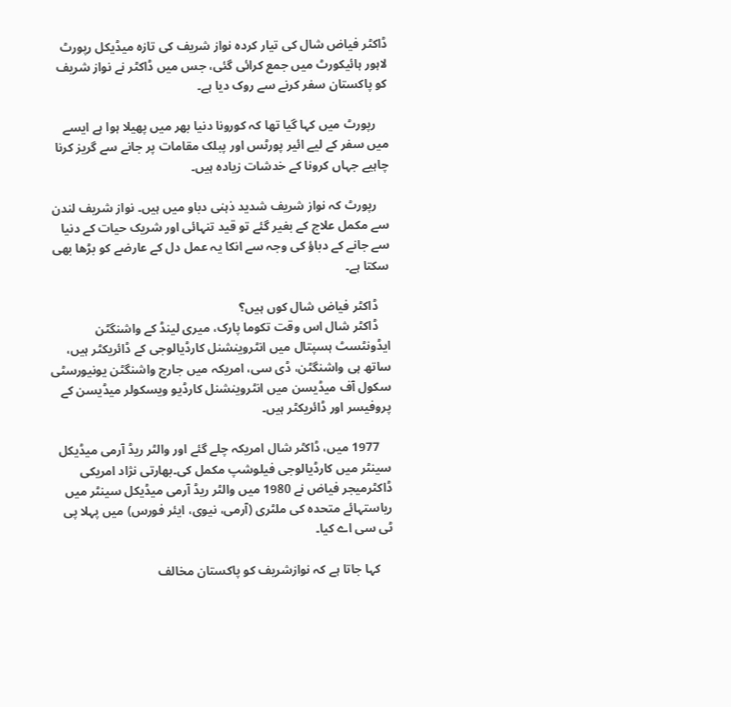ڈاکٹر فیاض شال کی تیار کردہ نواز شریف کی تازہ میڈیکل رپورٹ لاہور ہائیکورٹ میں جمع کرائی گئی، جس میں ڈاکٹر نے نواز شریف کو پاکستان سفر کرنے سے روک دیا ہے۔

    رپورٹ میں کہا گیا تھا کہ کورونا دنیا بھر میں پھیلا ہوا ہے ایسے میں سفر کے لیے ائیر پورٹس اور پبلک مقامات پر جانے سے گریز کرنا چاہیے جہاں کرونا کے خدشات زیادہ ہیں۔

    رپورٹ کہ نواز شریف شدید ذہنی دباو میں ہیں۔ نواز شریف لندن سے مکمل علاج کے بغیر گئے تو قید تنہائی اور شریک حیات کے دنیا سے جانے کے دباؤ کی وجہ سے انکا یہ عمل دل کے عارضے کو بڑھا بھی سکتا ہے۔

    ڈاکٹر فیاض شال کوں ہیں‌؟
    ڈاکٹر شال اس وقت تکوما پارک، میری لینڈ کے واشنگٹن ایڈونٹسٹ ہسپتال میں انٹروینشنل کارڈیالوجی کے ڈائریکٹر ہیں، ساتھ ہی واشنگٹن، ڈی سی، امریکہ میں جارج واشنگٹن یونیورسٹی سکول آف میڈیسن میں انٹروینشنل کارڈیو ویسکولر میڈیسن کے پروفیسر اور ڈائریکٹر ہیں۔

    1977 میں، ڈاکٹر شال امریکہ چلے گئے اور والٹر ریڈ آرمی میڈیکل سینٹر میں کارڈیالوجی فیلوشپ مکمل کی۔بھارتی نژاد امریکی ڈاکٹرمیجر فیاض نے 1980 میں والٹر ریڈ آرمی میڈیکل سینٹر میں ریاستہائے متحدہ کی ملٹری (آرمی، نیوی، ایئر فورس) میں پہلا پی ٹی سی اے کیا۔

    کہا جاتا ہے کہ نوازشریف کو پاکستان مخالف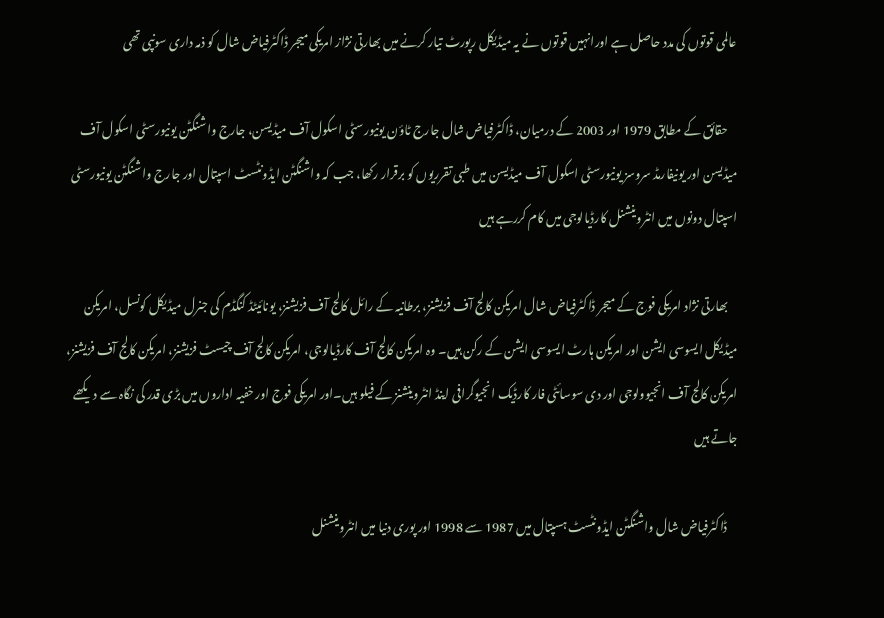عالمی قوتوں کی مدد حاصل ہے اورانہیں قوتوں نے یہ میڈیکل رپورٹ تیار کرنے میں بھارتی نژاز امریکی میجر ڈاکٹرفیاض شال کو ذمہ داری سونپی تھی

    حقائق کے مطابق 1979 اور 2003 کے درمیان، ڈاکٹرفیاض شال جارج ٹاؤن یونیورسٹی اسکول آف میڈیسن، جارج واشنگٹن یونیورسٹی اسکول آف میڈیسن اور یونیفارمڈ سروسز یونیورسٹی اسکول آف میڈیسن میں طبی تقرریوں کو برقرار رکھا، جب کہ واشنگٹن ایڈونٹسٹ اسپتال اور جارج واشنگٹن یونیورسٹی اسپتال دونوں میں انٹروینشنل کارڈیالوجی میں کام کررہے ہیں‌

    بھارتی نژاد امریکی فوج کے میجر ڈاکٹرفیاض شال امریکن کالج آف فزیشنز، برطانیہ کے رائل کالج آف فزیشنز، یونائیٹڈ کنگڈم کی جنرل میڈیکل کونسل، امریکن میڈیکل ایسوسی ایشن اور امریکن ہارٹ ایسوسی ایشن کے رکن ہیں۔ وہ امریکن کالج آف کارڈیالوجی، امریکن کالج آف چیسٹ فزیشنز، امریکن کالج آف فزیشنز، امریکن کالج آف انجیوولوجی اور دی سوسائٹی فار کارڈیک انجیوگرافی اینڈ انٹروینشنز کے فیلو ہیں۔اور امریکی فوج اور خفیہ اداروں میں بڑی قدر کی نگاہ سے دیکھے جاتے ہیں‌

    ڈاکٹرفیاض شال واشنگٹن ایڈونٹسٹ ہسپتال میں 1987 سے 1998 اور پوری دنیا میں انٹروینشنل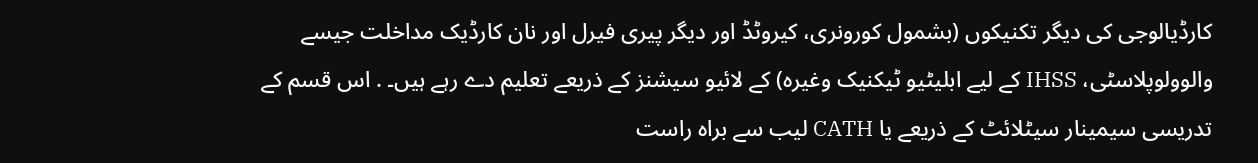کارڈیالوجی کی دیگر تکنیکوں (بشمول کورونری، کیروٹڈ اور دیگر پیری فیرل اور نان کارڈیک مداخلت جیسے والوولوپلاسٹی، IHSS کے لیے ابلیٹیو ٹیکنیک وغیرہ) کے لائیو سیشنز کے ذریعے تعلیم دے رہے ہیں۔ . اس قسم کے تدریسی سیمینار سیٹلائٹ کے ذریعے یا CATH لیب سے براہ راست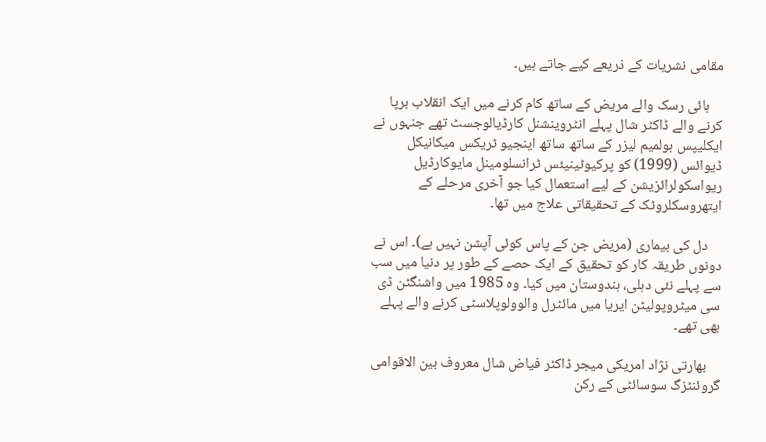مقامی نشریات کے ذریعے کیے جاتے ہیں۔

    ہائی رسک والے مریض کے ساتھ کام کرنے میں ایک انقلاب برپا کرنے والے ڈاکٹر شال پہلے انٹروینشنل کارڈیالوجسٹ تھے جنہوں نے ایکلیپس ہولمیم لیزر کے ساتھ ساتھ اینجیو ٹریکس میکانیکل ڈیوائس (1999) کو پرکیوٹینیئس ٹرانسلومینل مایوکارڈیل ریواسکولرائزیشن کے لیے استعمال کیا جو آخری مرحلے کے ایتھروسکلروٹک کے تحقیقاتی علاج میں تھا۔

    دل کی بیماری (مریض جن کے پاس کوئی آپشن نہیں ہے)۔ اس نے دونوں طریقہ کار کو تحقیق کے ایک حصے کے طور پر دنیا میں سب سے پہلے نئی دہلی، ہندوستان میں کیا۔ وہ 1985 میں واشنگٹن ڈی سی میٹروپولیٹن ایریا میں مائٹرل والوولوپلاسٹی کرنے والے پہلے بھی تھے۔

    بھارتی نژاد امریکی میجر ڈاکٹر فیاض شال معروف بین الاقوامی گروئنٹزگ سوسائٹی کے رکن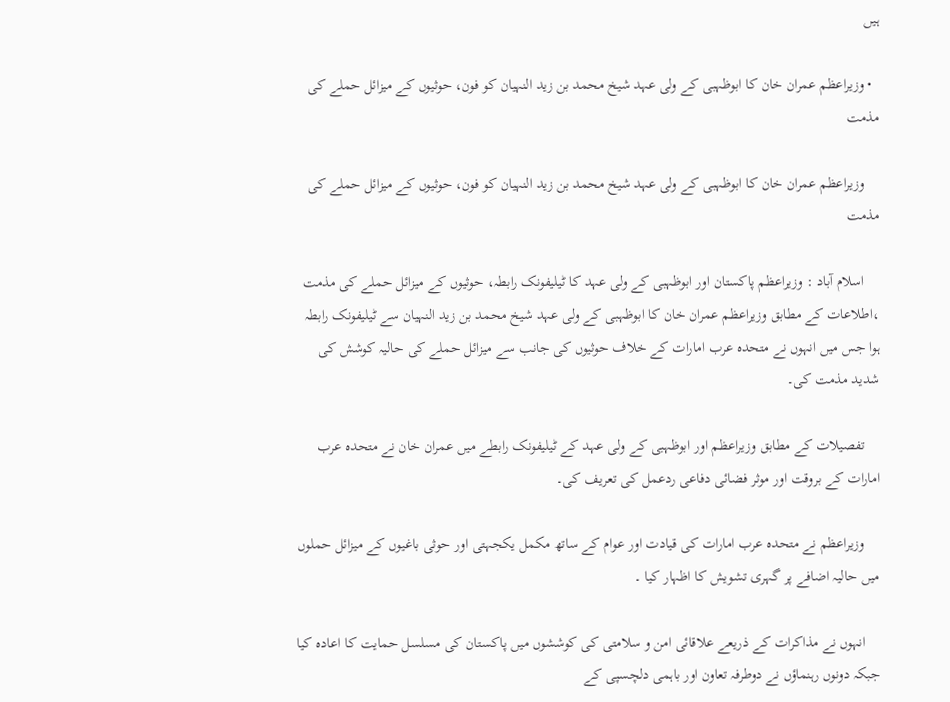ہیں

  • وزیراعظم عمران خان کا ابوظہبی کے ولی عہد شیخ محمد بن زید النہیان کو فون، حوثیوں کے میزائل حملے کی مذمت

    وزیراعظم عمران خان کا ابوظہبی کے ولی عہد شیخ محمد بن زید النہیان کو فون، حوثیوں کے میزائل حملے کی مذمت

    اسلام آباد : وزیراعظم پاکستان اور ابوظہبی کے ولی عہد کا ٹیلیفونک رابطہ، حوثیوں کے میزائل حملے کی مذمت ،اطلاعات کے مطابق وزیراعظم عمران خان کا ابوظہبی کے ولی عہد شیخ محمد بن زید النہیان سے ٹیلیفونک رابطہ ہوا جس میں انہوں نے متحدہ عرب امارات کے خلاف حوثیوں کی جانب سے میزائل حملے کی حالیہ کوشش کی شدید مذمت کی۔

    تفصیلات کے مطابق وزیراعظم اور ابوظہبی کے ولی عہد کے ٹیلیفونک رابطے میں عمران خان نے متحدہ عرب امارات کے بروقت اور موثر فضائی دفاعی ردعمل کی تعریف کی۔

    وزیراعظم نے متحدہ عرب امارات کی قیادت اور عوام کے ساتھ مکمل یکجہتی اور حوثی باغیوں کے میزائل حملوں میں حالیہ اضافے پر گہری تشویش کا اظہار کیا ۔

    انہوں نے مذاکرات کے ذریعے علاقائی امن و سلامتی کی کوششوں میں پاکستان کی مسلسل حمایت کا اعادہ کیا جبکہ دونوں رہنماؤں نے دوطرفہ تعاون اور باہمی دلچسپی کے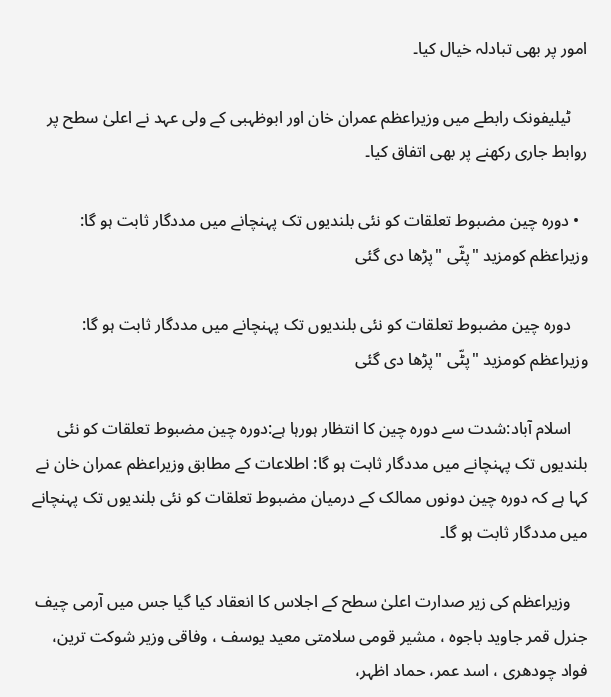امور پر بھی تبادلہ خیال کیا۔

    ٹیلیفونک رابطے میں وزیراعظم عمران خان اور ابوظہبی کے ولی عہد نے اعلیٰ سطح پر روابط جاری رکھنے پر بھی اتفاق کیا۔

  • دورہ چین مضبوط تعلقات کو نئی بلندیوں تک پہنچانے میں مددگار ثابت ہو گا: وزیراعظم کومزید "پٹّی "پڑھا دی گئی

    دورہ چین مضبوط تعلقات کو نئی بلندیوں تک پہنچانے میں مددگار ثابت ہو گا: وزیراعظم کومزید "پٹّی "پڑھا دی گئی

    اسلام آباد:شدت سے دورہ چین کا انتظار ہورہا ہے:دورہ چین مضبوط تعلقات کو نئی بلندیوں تک پہنچانے میں مددگار ثابت ہو گا: اطلاعات کے مطابق وزیراعظم عمران خان نے کہا ہے کہ دورہ چین دونوں ممالک کے درمیان مضبوط تعلقات کو نئی بلندیوں تک پہنچانے میں مددگار ثابت ہو گا۔

    وزیراعظم کی زیر صدارت اعلیٰ سطح کے اجلاس کا انعقاد کیا گیا جس میں آرمی چیف جنرل قمر جاوید باجوہ ، مشیر قومی سلامتی معید یوسف ، وفاقی وزیر شوکت ترین، فواد چودھری ، اسد عمر، حماد اظہر،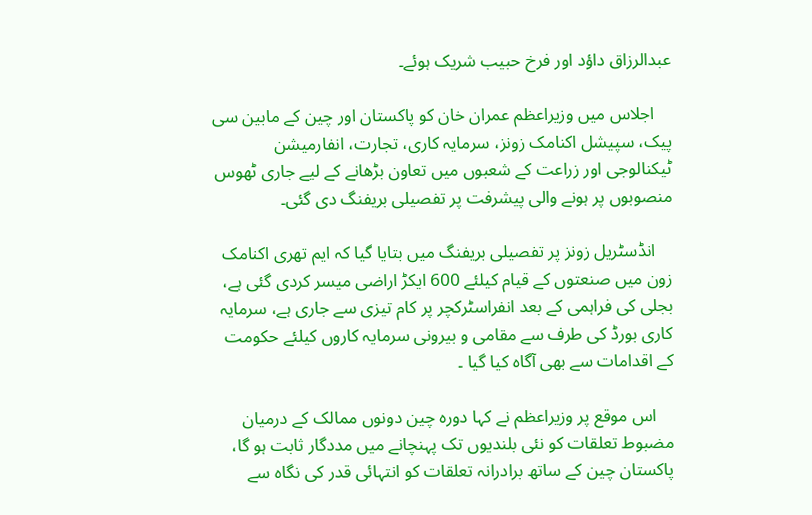عبدالرزاق داؤد اور فرخ حبیب شریک ہوئے۔

    اجلاس میں وزیراعظم عمران خان کو پاکستان اور چین کے مابین سی پیک، سپیشل اکنامک زونز، سرمایہ کاری، تجارت، انفارمیشن ٹیکنالوجی اور زراعت کے شعبوں میں تعاون بڑھانے کے لیے جاری ٹھوس منصوبوں پر ہونے والی پیشرفت پر تفصیلی بریفنگ دی گئی۔

    انڈسٹریل زونز پر تفصیلی بریفنگ میں بتایا گیا کہ ایم تھری اکنامک زون میں صنعتوں کے قیام کیلئے 600 ایکڑ اراضی میسر کردی گئی ہے، بجلی کی فراہمی کے بعد انفراسٹرکچر پر کام تیزی سے جاری ہے، سرمایہ کاری بورڈ کی طرف سے مقامی و بیرونی سرمایہ کاروں کیلئے حکومت کے اقدامات سے بھی آگاہ کیا گیا ۔

    اس موقع پر وزیراعظم نے کہا دورہ چین دونوں ممالک کے درمیان مضبوط تعلقات کو نئی بلندیوں تک پہنچانے میں مددگار ثابت ہو گا، پاکستان چین کے ساتھ برادرانہ تعلقات کو انتہائی قدر کی نگاہ سے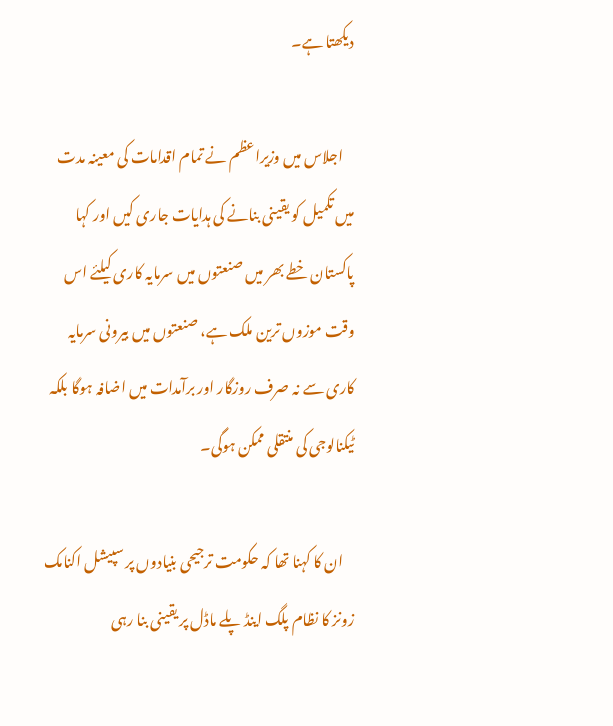دیکھتا ہے۔

    اجلاس میں وزیراعظم نے تمام اقدامات کی معینہ مدت میں تکمیل کو یقینی بنانے کی ہدایات جاری کیں اور کہا پاکستان خطے بھر میں صنعتوں میں سرمایہ کاری کیلئے اس وقت موزوں ترین ملک ہے، صنعتوں میں بیرونی سرمایہ کاری سے نہ صرف روزگار اور برآمدات میں اضافہ ہوگا بلکہ ٹیکنالوجی کی منتقلی ممکن ہوگی۔

    ان کا کہنا تھا کہ حکومت ترجیحی بنیادوں پر سپیشل اکنامک زونز کا نظام پلگ اینڈ پلے ماڈل پر یقینی بنا رہی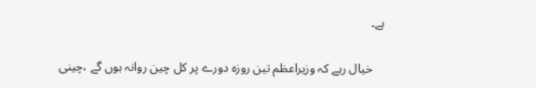ہے۔

    خیال رہے کہ وزیراعظم تین روزہ دورے پر کل چین روانہ ہوں گے ،چینی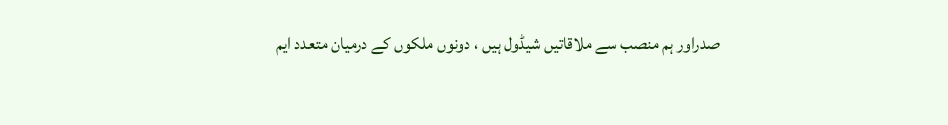صدراور ہم منصب سے ملاقاتیں شیڈول ہیں ، دونوں ملکوں کے درمیان متعدد ایم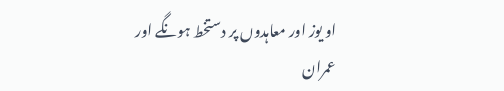او یوز اور معاہدوں پر دستخط ہونگے اور عمران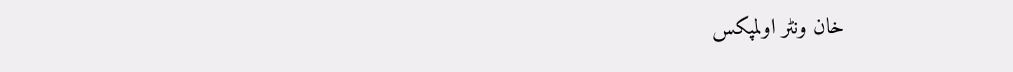خان ونٹر اولمپکس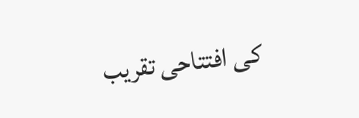کی افتتاحی تقریب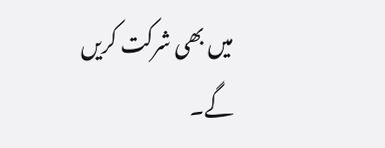میں بھی شرکت کریں گے۔